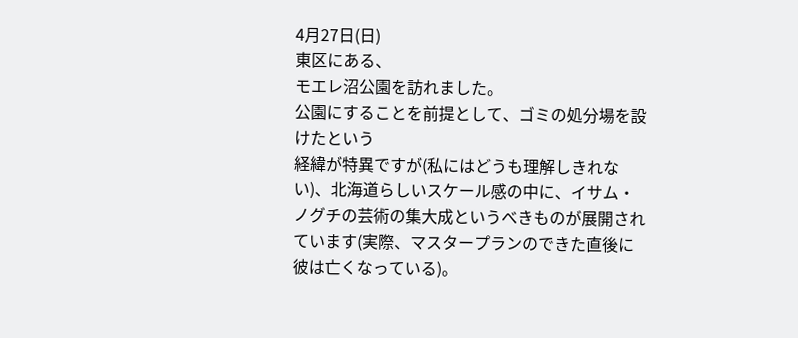4月27日(日)
東区にある、
モエレ沼公園を訪れました。
公園にすることを前提として、ゴミの処分場を設けたという
経緯が特異ですが(私にはどうも理解しきれない)、北海道らしいスケール感の中に、イサム・ノグチの芸術の集大成というべきものが展開されています(実際、マスタープランのできた直後に彼は亡くなっている)。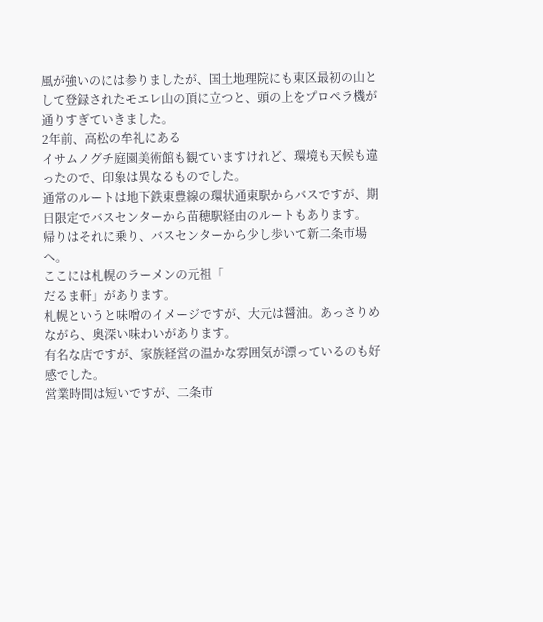風が強いのには参りましたが、国土地理院にも東区最初の山として登録されたモエレ山の頂に立つと、頭の上をプロペラ機が通りすぎていきました。
2年前、高松の牟礼にある
イサムノグチ庭園美術館も観ていますけれど、環境も天候も違ったので、印象は異なるものでした。
通常のルートは地下鉄東豊線の環状通東駅からバスですが、期日限定でバスセンターから苗穂駅経由のルートもあります。
帰りはそれに乗り、バスセンターから少し歩いて新二条市場へ。
ここには札幌のラーメンの元祖「
だるま軒」があります。
札幌というと味噌のイメージですが、大元は醤油。あっさりめながら、奥深い味わいがあります。
有名な店ですが、家族経営の温かな雰囲気が漂っているのも好感でした。
営業時間は短いですが、二条市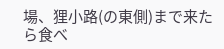場、狸小路(の東側)まで来たら食べ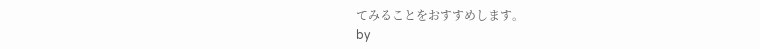てみることをおすすめします。
by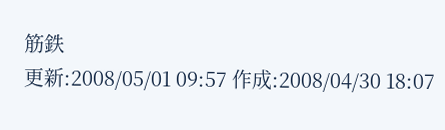筋鉄
更新:2008/05/01 09:57 作成:2008/04/30 18:07